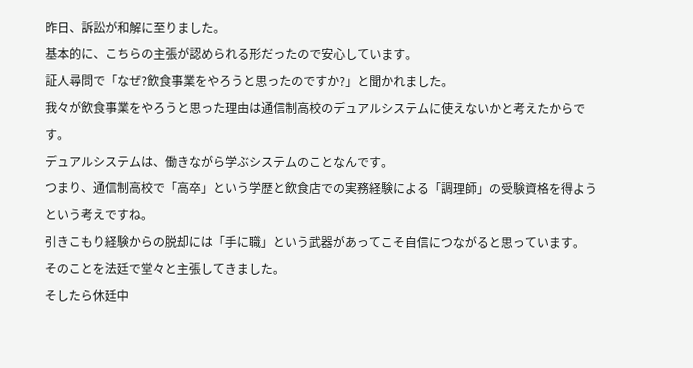昨日、訴訟が和解に至りました。
基本的に、こちらの主張が認められる形だったので安心しています。
証人尋問で「なぜ?飲食事業をやろうと思ったのですか?」と聞かれました。
我々が飲食事業をやろうと思った理由は通信制高校のデュアルシステムに使えないかと考えたからです。
デュアルシステムは、働きながら学ぶシステムのことなんです。
つまり、通信制高校で「高卒」という学歴と飲食店での実務経験による「調理師」の受験資格を得ようという考えですね。
引きこもり経験からの脱却には「手に職」という武器があってこそ自信につながると思っています。
そのことを法廷で堂々と主張してきました。
そしたら休廷中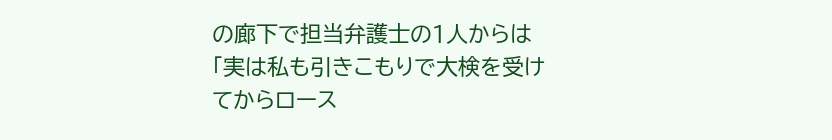の廊下で担当弁護士の1人からは「実は私も引きこもりで大検を受けてからロース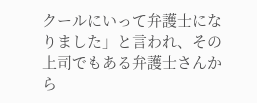クールにいって弁護士になりました」と言われ、その上司でもある弁護士さんから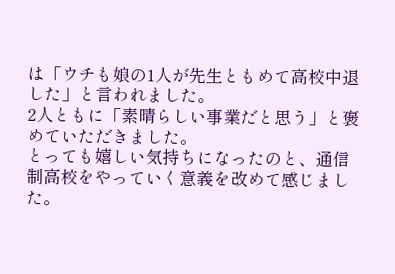は「ウチも娘の1人が先生ともめて高校中退した」と言われました。
2人ともに「素晴らしい事業だと思う」と褒めていただきました。
とっても嬉しい気持ちになったのと、通信制高校をやっていく意義を改めて感じました。